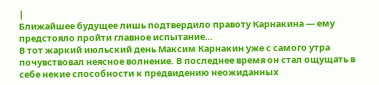|
Ближайшее будущее лишь подтвердило правоту Карнакина — ему предстояло пройти главное испытание…
В тот жаркий июльский день Максим Карнакин уже с самого утра почувствовал неясное волнение. В последнее время он стал ощущать в себе некие способности к предвидению неожиданных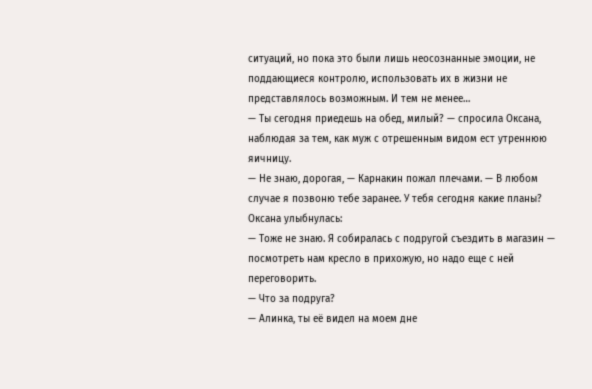ситуаций, но пока это были лишь неосознанные эмоции, не поддающиеся контролю, использовать их в жизни не представлялось возможным. И тем не менее…
— Ты сегодня приедешь на обед, милый? — спросила Оксана, наблюдая за тем, как муж с отрешенным видом ест утреннюю яичницу.
— Не знаю, дорогая, — Карнакин пожал плечами. — В любом случае я позвоню тебе заранее. У тебя сегодня какие планы?
Оксана улыбнулась:
— Тоже не знаю. Я собиралась с подругой съездить в магазин — посмотреть нам кресло в прихожую, но надо еще с ней переговорить.
— Что за подруга?
— Алинка, ты её видел на моем дне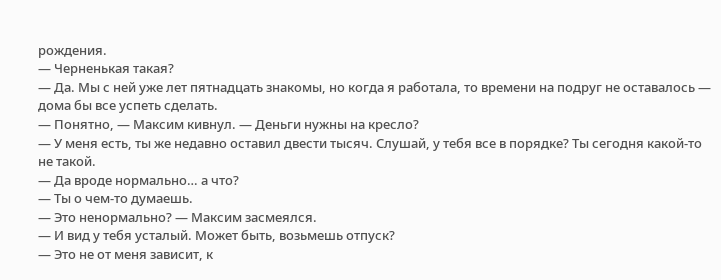рождения.
— Черненькая такая?
— Да. Мы с ней уже лет пятнадцать знакомы, но когда я работала, то времени на подруг не оставалось — дома бы все успеть сделать.
— Понятно, — Максим кивнул. — Деньги нужны на кресло?
— У меня есть, ты же недавно оставил двести тысяч. Слушай, у тебя все в порядке? Ты сегодня какой-то не такой.
— Да вроде нормально… а что?
— Ты о чем-то думаешь.
— Это ненормально? — Максим засмеялся.
— И вид у тебя усталый. Может быть, возьмешь отпуск?
— Это не от меня зависит, к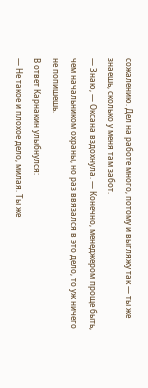сожалению. Дел на работе много, потому и выгляжу так — ты же знаешь, сколько у меня там забот.
— Знаю, — Оксана вздохнула. — Конечно, менеджером проще быть, чем начальником охраны, но раз ввязался в это дело, то уж ничего не попишешь.
В ответ Карнакин улыбнулся:
— Не такое и плохое дело, милая. Ты же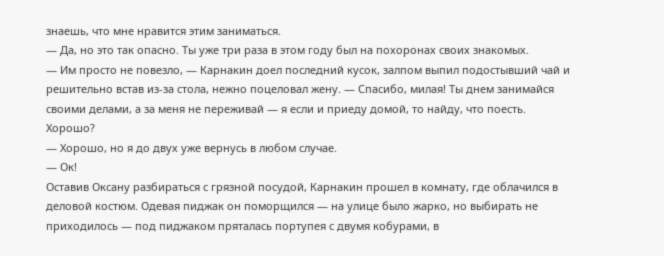знаешь, что мне нравится этим заниматься.
— Да, но это так опасно. Ты уже три раза в этом году был на похоронах своих знакомых.
— Им просто не повезло, — Карнакин доел последний кусок, залпом выпил подостывший чай и решительно встав из-за стола, нежно поцеловал жену. — Спасибо, милая! Ты днем занимайся своими делами, а за меня не переживай — я если и приеду домой, то найду, что поесть. Хорошо?
— Хорошо, но я до двух уже вернусь в любом случае.
— Ок!
Оставив Оксану разбираться с грязной посудой, Карнакин прошел в комнату, где облачился в деловой костюм. Одевая пиджак он поморщился — на улице было жарко, но выбирать не приходилось — под пиджаком пряталась портупея с двумя кобурами, в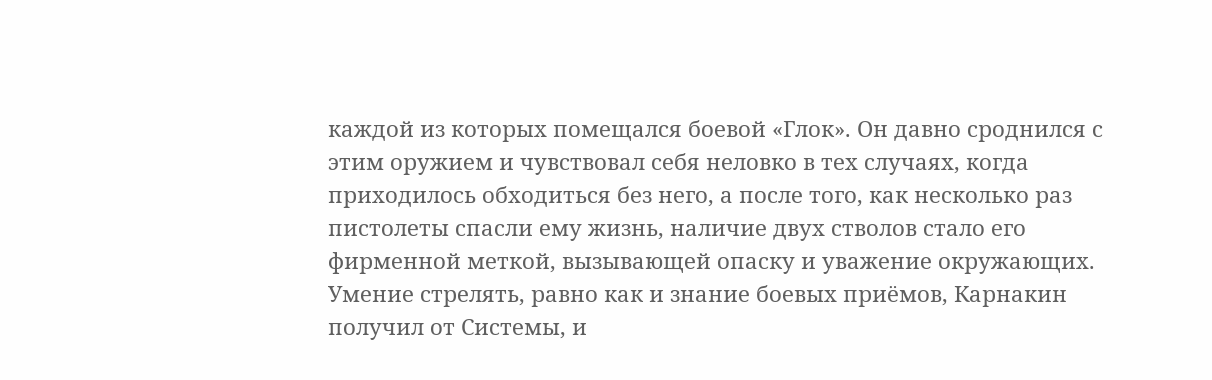каждой из которых помещался боевой «Глок». Он давно сроднился с этим оружием и чувствовал себя неловко в тех случаях, когда приходилось обходиться без него, а после того, как несколько раз пистолеты спасли ему жизнь, наличие двух стволов стало его фирменной меткой, вызывающей опаску и уважение окружающих. Умение стрелять, равно как и знание боевых приёмов, Карнакин получил от Системы, и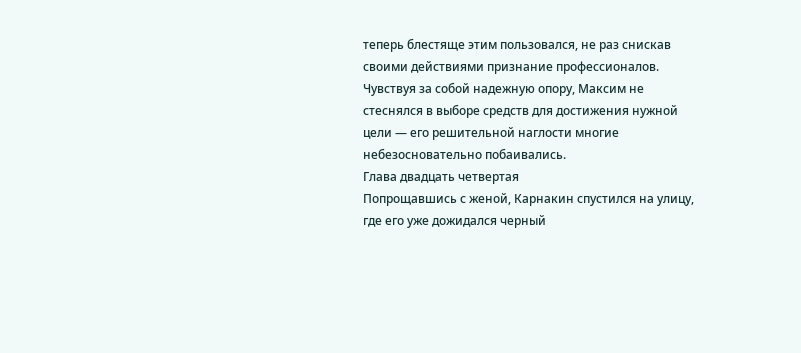теперь блестяще этим пользовался, не раз снискав своими действиями признание профессионалов. Чувствуя за собой надежную опору, Максим не стеснялся в выборе средств для достижения нужной цели — его решительной наглости многие небезосновательно побаивались.
Глава двадцать четвертая
Попрощавшись с женой, Карнакин спустился на улицу, где его уже дожидался черный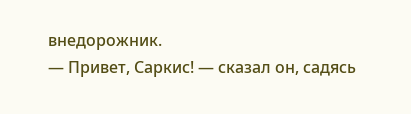внедорожник.
— Привет, Саркис! — сказал он, садясь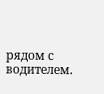рядом с водителем.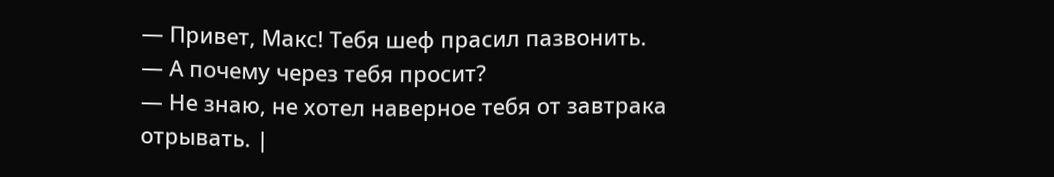— Привет, Макс! Тебя шеф прасил пазвонить.
— А почему через тебя просит?
— Не знаю, не хотел наверное тебя от завтрака отрывать. |